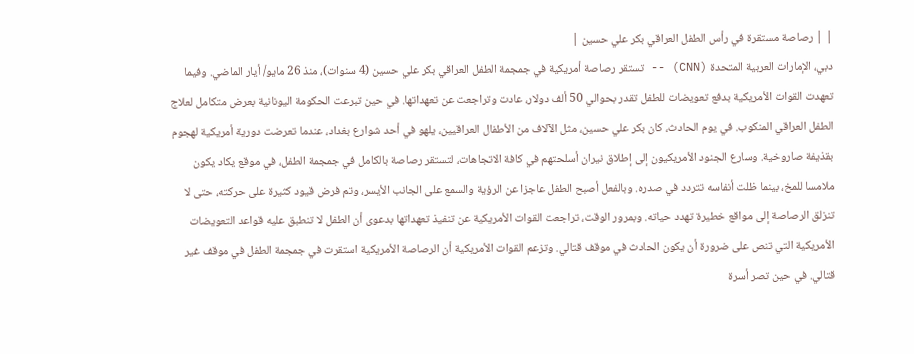| | رصاصة مستقرة في رأس الطفل العراقي بكر علي حسين |
دبي، الإمارات العربية المتحدة (CNN) -- تستقر رصاصة أمريكية في جمجمة الطفل العراقي بكر علي حسين (4 سنوات)، منذ 26 مايو/ أيار الماضي. وفيما تعهدت القوات الأمريكية بدفع تعويضات للطفل تقدر بحوالي 50 ألف دولار، عادت وتراجعت عن تعهداتها. في حين تبرعت الحكومة اليونانية بعرض متكامل لعلاج الطفل العراقي المنكوب. في يوم الحادث، كان بكر علي حسين، مثل الآلاف من الأطفال العراقيين، يلهو في أحد شوارع بغداد، عندما تعرضت دورية أمريكية لهجوم بقذيفة صاروخية. وسارع الجنود الأمريكيون إلى إطلاق نيران أسلحتهم في كافة الاتجاهات، لتستقر رصاصة بالكامل في جمجمة الطفل، في موقع يكاد يكون ملامسا للمخ، بينما ظلت أنفاسه تتردد في صدره. وبالفعل أصبح الطفل عاجزا عن الرؤية والسمع على الجانب الأيسر، وتم فرض قيود كثيرة على حركته، حتى لا تنزلق الرصاصة إلى مواقع خطيرة تهدد حياته. وبمرور الوقت، تراجعت القوات الأمريكية عن تنفيذ تعهداتها بدعوى أن الطفل لا تنطبق عليه قواعد التعويضات الأمريكية التي تنص على ضرورة أن يكون الحادث في موقف قتالي. وتزعم القوات الأمريكية أن الرصاصة الأمريكية استقرت في جمجمة الطفل في موقف غير قتالي. في حين تصر أسرة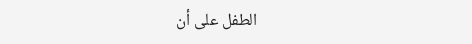الطفل على أن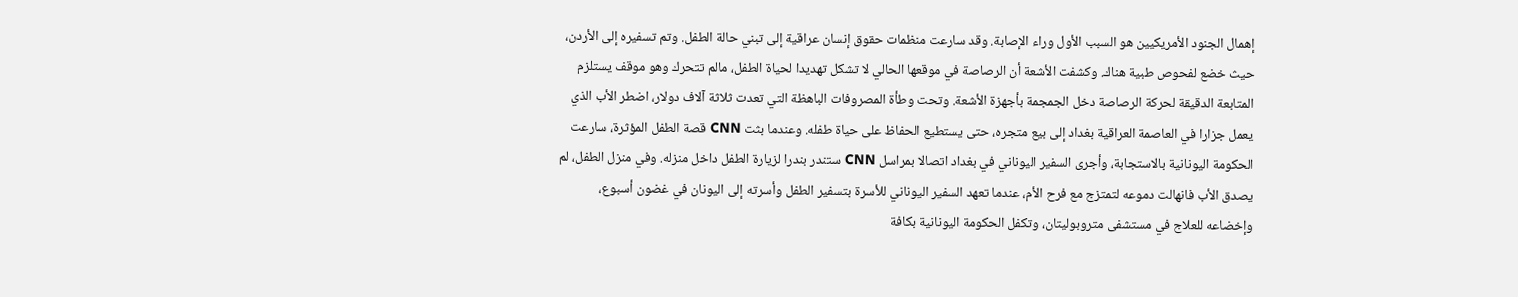إهمال الجنود الأمريكيين هو السبب الأول وراء الإصابة. وقد سارعت منظمات حقوق إنسان عراقية إلى تبني حالة الطفل. وتم تسفيره إلى الأردن، حيث خضع لفحوص طبية هناك. وكشفت الأشعة أن الرصاصة في موقعها الحالي لا تشكل تهديدا لحياة الطفل، مالم تتحرك وهو موقف يستلزم المتابعة الدقيقة لحركة الرصاصة دخل الجمجمة بأجهزة الأشعة. وتحت وطأة المصروفات الباهظة التي تعدت ثلاثة آلاف دولار، اضطر الأب الذي يعمل جزارا في العاصمة العراقية بغداد إلى بيع متجره، حتى يستطيع الحفاظ على حياة طفله. وعندما بثت CNN قصة الطفل المؤثرة، سارعت الحكومة اليونانية بالاستجابة، وأجرى السفير اليوناني في بغداد اتصالا بمراسل CNN ستندر بندرا لزيارة الطفل داخل منزله. وفي منزل الطفل، لم يصدق الأب فانهالت دموعه لتمتزج مع فرح الأم، عندما تعهد السفير اليوناني للأسرة بتسفير الطفل وأسرته إلى اليونان في غضون أسبوع، وإخضاعه للعلاج في مستشفى متروبوليتان، وتكفل الحكومة اليونانية بكافة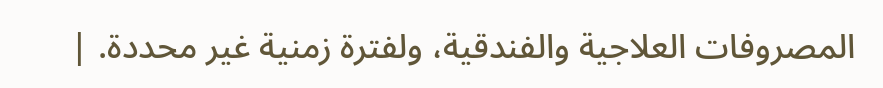المصروفات العلاجية والفندقية، ولفترة زمنية غير محددة. |